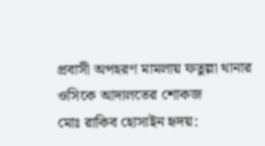প্রবাসী অপহরণ মামলায় ফতুল্লা থানার ওসিকে আদালতের শোকজ
মোঃ রাকিব হোসাইন হৃদয়: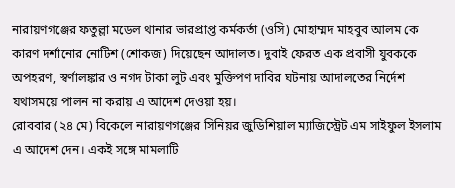নারায়ণগঞ্জের ফতুল্লা মডেল থানার ভারপ্রাপ্ত কর্মকর্তা (ওসি) মোহাম্মদ মাহবুব আলম কে কারণ দর্শানোর নোটিশ (শোকজ) দিয়েছেন আদালত। দুবাই ফেরত এক প্রবাসী যুবককে অপহরণ, স্বর্ণালঙ্কার ও নগদ টাকা লুট এবং মুক্তিপণ দাবির ঘটনায় আদালতের নির্দেশ যথাসময়ে পালন না করায় এ আদেশ দেওয়া হয়।
রোববার (২৪ মে) বিকেলে নারায়ণগঞ্জের সিনিয়র জুডিশিয়াল ম্যাজিস্ট্রেট এম সাইফুল ইসলাম এ আদেশ দেন। একই সঙ্গে মামলাটি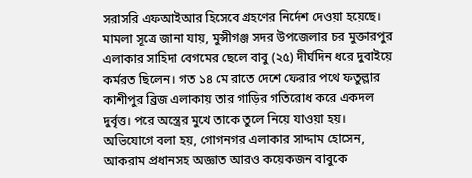সরাসরি এফআইআর হিসেবে গ্রহণের নির্দেশ দেওয়া হয়েছে।
মামলা সূত্রে জানা যায়, মুন্সীগঞ্জ সদর উপজেলার চর মুক্তারপুর এলাকার সাহিদা বেগমের ছেলে বাবু (২৫) দীর্ঘদিন ধরে দুবাইয়ে কর্মরত ছিলেন। গত ১৪ মে রাতে দেশে ফেরার পথে ফতুল্লার কাশীপুর ব্রিজ এলাকায় তার গাড়ির গতিরোধ করে একদল দুর্বৃত্ত। পরে অস্ত্রের মুখে তাকে তুলে নিয়ে যাওয়া হয়।
অভিযোগে বলা হয়, গোগনগর এলাকার সাদ্দাম হোসেন, আকরাম প্রধানসহ অজ্ঞাত আরও কয়েকজন বাবুকে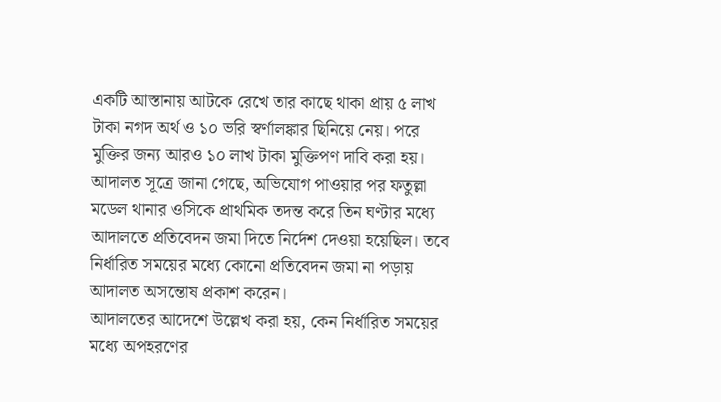একটি আস্তানায় আটকে রেখে তার কাছে থাকা প্রায় ৫ লাখ টাকা নগদ অর্থ ও ১০ ভরি স্বর্ণালঙ্কার ছিনিয়ে নেয়। পরে মুক্তির জন্য আরও ১০ লাখ টাকা মুক্তিপণ দাবি করা হয়।
আদালত সূত্রে জানা গেছে, অভিযোগ পাওয়ার পর ফতুল্লা মডেল থানার ওসিকে প্রাথমিক তদন্ত করে তিন ঘণ্টার মধ্যে আদালতে প্রতিবেদন জমা দিতে নির্দেশ দেওয়া হয়েছিল। তবে নির্ধারিত সময়ের মধ্যে কোনো প্রতিবেদন জমা না পড়ায় আদালত অসন্তোষ প্রকাশ করেন।
আদালতের আদেশে উল্লেখ করা হয়, কেন নির্ধারিত সময়ের মধ্যে অপহরণের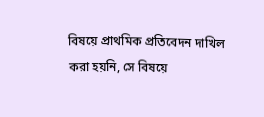বিষয়ে প্রাথমিক প্রতিবেদন দাখিল করা হয়নি, সে বিষয়ে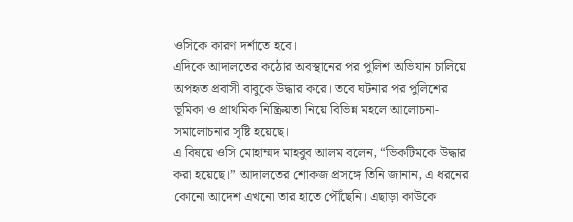ওসিকে কারণ দর্শাতে হবে।
এদিকে আদালতের কঠোর অবস্থানের পর পুলিশ অভিযান চালিয়ে অপহৃত প্রবাসী বাবুকে উদ্ধার করে। তবে ঘটনার পর পুলিশের ভূমিকা ও প্রাথমিক নিষ্ক্রিয়তা নিয়ে বিভিন্ন মহলে আলোচনা-সমালোচনার সৃষ্টি হয়েছে।
এ বিষয়ে ওসি মোহাম্মদ মাহবুব আলম বলেন, “ভিকটিমকে উদ্ধার করা হয়েছে।” আদালতের শোকজ প্রসঙ্গে তিনি জানান, এ ধরনের কোনো আদেশ এখনো তার হাতে পৌঁছেনি। এছাড়া কাউকে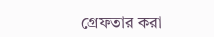গ্রেফতার করা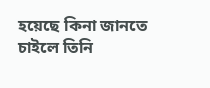হয়েছে কিনা জানতে চাইলে তিনি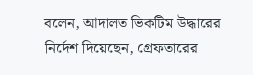বলেন, আদালত ভিকটিম উদ্ধারের নির্দেশ দিয়েছেন, গ্রেফতারের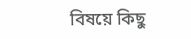বিষয়ে কিছু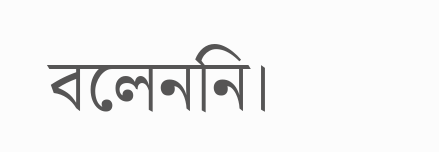বলেননি।